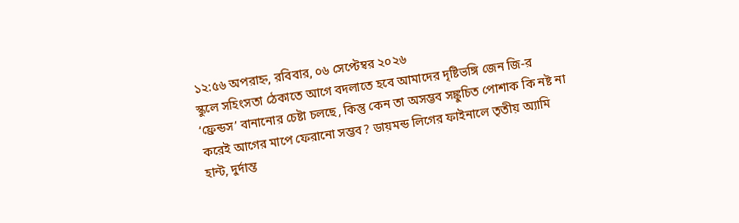১২:৫৬ অপরাহ্ন, রবিবার, ০৬ সেপ্টেম্বর ২০২৬
স্কুলে সহিংসতা ঠেকাতে আগে বদলাতে হবে আমাদের দৃষ্টিভঙ্গি জেন জি-র ‘ফ্রেন্ডস’ বানানোর চেষ্টা চলছে, কিন্তু কেন তা অসম্ভব সঙ্কুচিত পোশাক কি নষ্ট না করেই আগের মাপে ফেরানো সম্ভব? ডায়মন্ড লিগের ফাইনালে তৃতীয় অ্যামি হান্ট, দুর্দান্ত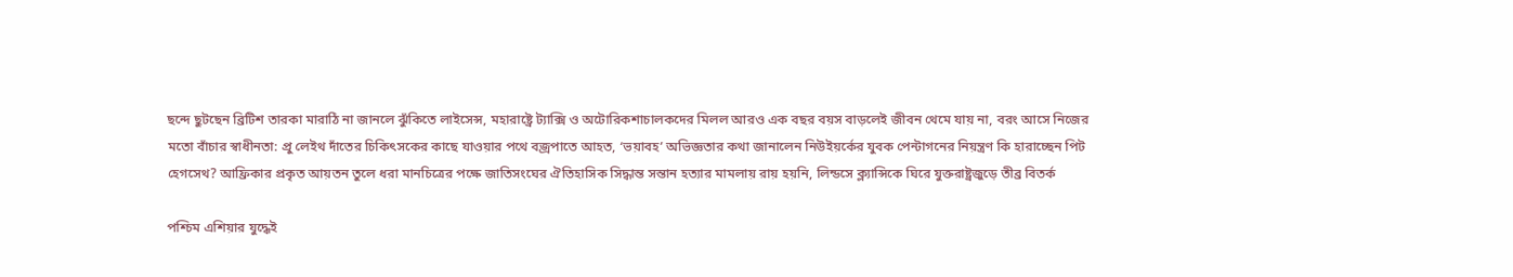ছন্দে ছুটছেন ব্রিটিশ তারকা মারাঠি না জানলে ঝুঁকিতে লাইসেন্স, মহারাষ্ট্রে ট্যাক্সি ও অটোরিকশাচালকদের মিলল আরও এক বছর বয়স বাড়লেই জীবন থেমে যায় না, বরং আসে নিজের মতো বাঁচার স্বাধীনতা: প্রু লেইথ দাঁতের চিকিৎসকের কাছে যাওয়ার পথে বজ্রপাতে আহত, ‘ভয়াবহ’ অভিজ্ঞতার কথা জানালেন নিউইয়র্কের যুবক পেন্টাগনের নিয়ন্ত্রণ কি হারাচ্ছেন পিট হেগসেথ? আফ্রিকার প্রকৃত আয়তন তুলে ধরা মানচিত্রের পক্ষে জাতিসংঘের ঐতিহাসিক সিদ্ধান্ত সন্তান হত্যার মামলায় রায় হয়নি, লিন্ডসে ক্ল্যান্সিকে ঘিরে যুক্তরাষ্ট্রজুড়ে তীব্র বিতর্ক

পশ্চিম এশিয়ার যুদ্ধেই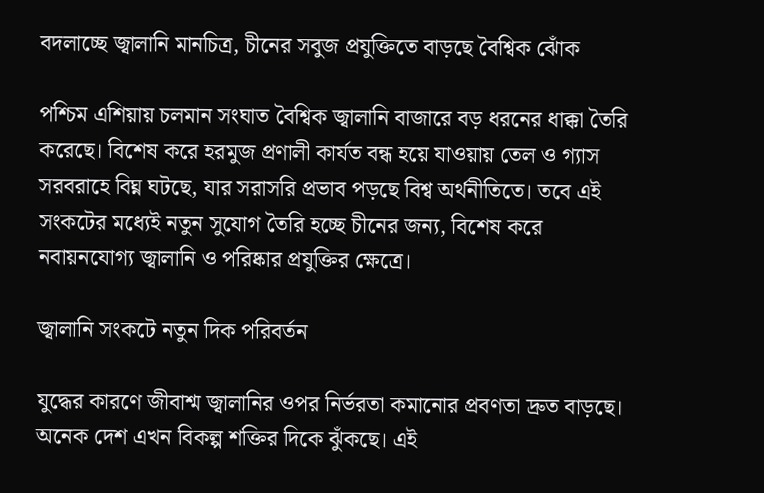বদলাচ্ছে জ্বালানি মানচিত্র, চীনের সবুজ প্রযুক্তিতে বাড়ছে বৈশ্বিক ঝোঁক

পশ্চিম এশিয়ায় চলমান সংঘাত বৈশ্বিক জ্বালানি বাজারে বড় ধরনের ধাক্কা তৈরি করেছে। বিশেষ করে হরমুজ প্রণালী কার্যত বন্ধ হয়ে যাওয়ায় তেল ও গ্যাস সরবরাহে বিঘ্ন ঘটছে, যার সরাসরি প্রভাব পড়ছে বিশ্ব অর্থনীতিতে। তবে এই সংকটের মধ্যেই নতুন সুযোগ তৈরি হচ্ছে চীনের জন্য, বিশেষ করে নবায়নযোগ্য জ্বালানি ও পরিষ্কার প্রযুক্তির ক্ষেত্রে।

জ্বালানি সংকটে নতুন দিক পরিবর্তন

যুদ্ধের কারণে জীবাশ্ম জ্বালানির ওপর নির্ভরতা কমানোর প্রবণতা দ্রুত বাড়ছে। অনেক দেশ এখন বিকল্প শক্তির দিকে ঝুঁকছে। এই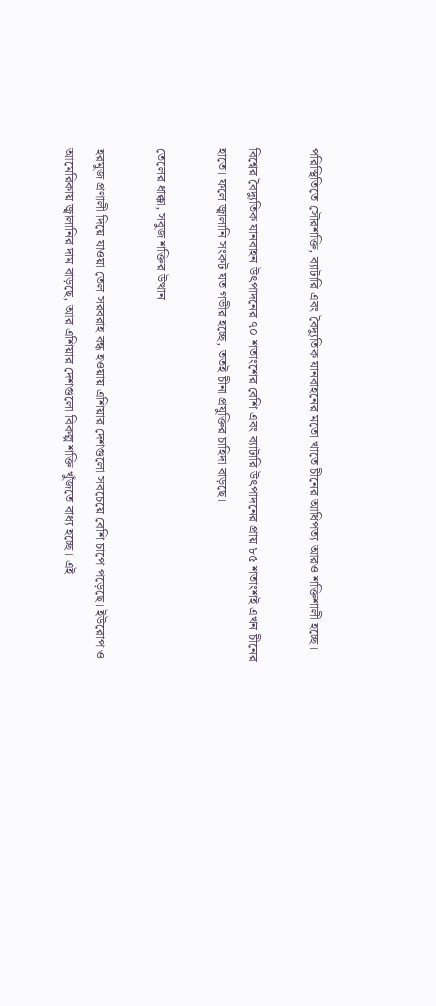পরিস্থিতিতে সৌরশক্তি, ব্যাটারি এবং বৈদ্যুতিক যানবাহনের মতো খাতে চীনের আধিপত্য আরও শক্তিশালী হচ্ছে।

বিশ্বের বৈদ্যুতিক যানবাহন উৎপাদনের ৭০ শতাংশের বেশি এবং ব্যাটারি উৎপাদনের প্রায় ৮৫ শতাংশই এখন চীনের হাতে। ফলে জ্বালানি সংকট যত গভীর হচ্ছে, ততই চীনা প্রযুক্তির চাহিদা বাড়ছে।

তেলের ধাক্কা, সবুজ শক্তির উত্থান

হরমুজ প্রণালী দিয়ে যাওয়া তেল সরবরাহ বন্ধ হওয়ায় এশিয়ার দেশগুলো সবচেয়ে বেশি চাপে পড়েছে। ইউরোপ ও আমেরিকায় জ্বালানির দাম বাড়ছে, আর এশিয়ার দেশগুলো বিকল্প শক্তি খুঁজতে বাধ্য হচ্ছে। এই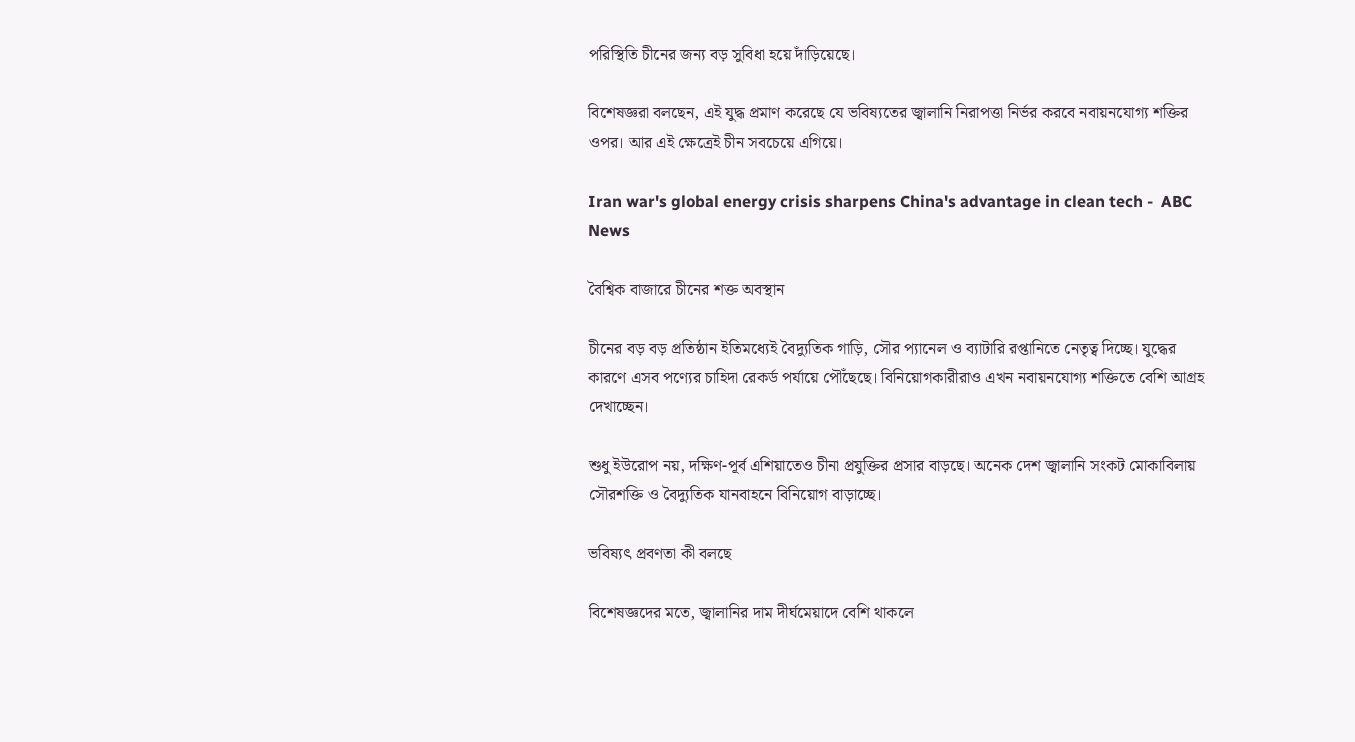পরিস্থিতি চীনের জন্য বড় সুবিধা হয়ে দাঁড়িয়েছে।

বিশেষজ্ঞরা বলছেন, এই যুদ্ধ প্রমাণ করেছে যে ভবিষ্যতের জ্বালানি নিরাপত্তা নির্ভর করবে নবায়নযোগ্য শক্তির ওপর। আর এই ক্ষেত্রেই চীন সবচেয়ে এগিয়ে।

Iran war's global energy crisis sharpens China's advantage in clean tech -  ABC News

বৈশ্বিক বাজারে চীনের শক্ত অবস্থান

চীনের বড় বড় প্রতিষ্ঠান ইতিমধ্যেই বৈদ্যুতিক গাড়ি, সৌর প্যানেল ও ব্যাটারি রপ্তানিতে নেতৃত্ব দিচ্ছে। যুদ্ধের কারণে এসব পণ্যের চাহিদা রেকর্ড পর্যায়ে পৌঁছেছে। বিনিয়োগকারীরাও এখন নবায়নযোগ্য শক্তিতে বেশি আগ্রহ দেখাচ্ছেন।

শুধু ইউরোপ নয়, দক্ষিণ-পূর্ব এশিয়াতেও চীনা প্রযুক্তির প্রসার বাড়ছে। অনেক দেশ জ্বালানি সংকট মোকাবিলায় সৌরশক্তি ও বৈদ্যুতিক যানবাহনে বিনিয়োগ বাড়াচ্ছে।

ভবিষ্যৎ প্রবণতা কী বলছে

বিশেষজ্ঞদের মতে, জ্বালানির দাম দীর্ঘমেয়াদে বেশি থাকলে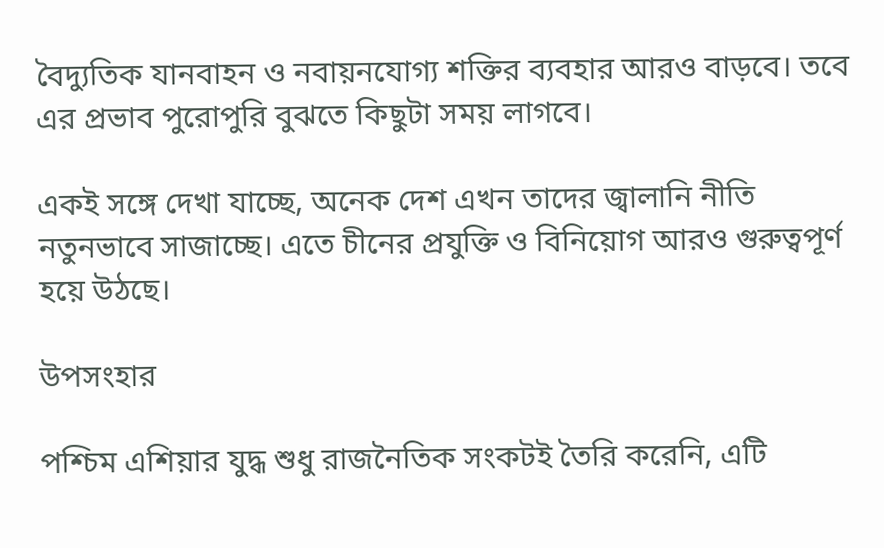বৈদ্যুতিক যানবাহন ও নবায়নযোগ্য শক্তির ব্যবহার আরও বাড়বে। তবে এর প্রভাব পুরোপুরি বুঝতে কিছুটা সময় লাগবে।

একই সঙ্গে দেখা যাচ্ছে, অনেক দেশ এখন তাদের জ্বালানি নীতি নতুনভাবে সাজাচ্ছে। এতে চীনের প্রযুক্তি ও বিনিয়োগ আরও গুরুত্বপূর্ণ হয়ে উঠছে।

উপসংহার

পশ্চিম এশিয়ার যুদ্ধ শুধু রাজনৈতিক সংকটই তৈরি করেনি, এটি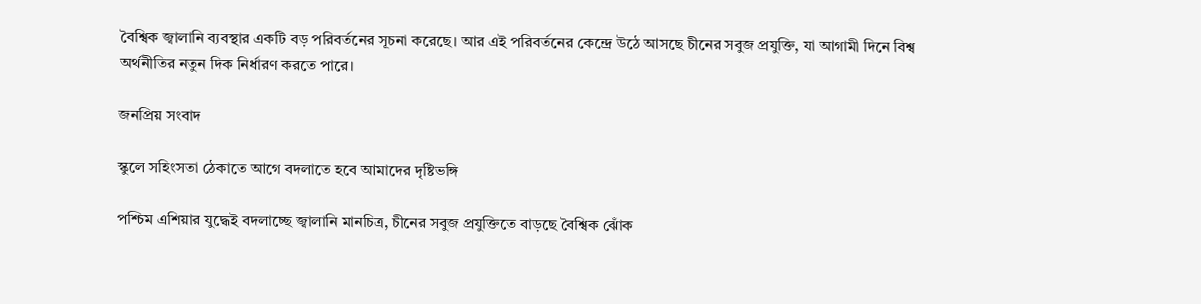বৈশ্বিক জ্বালানি ব্যবস্থার একটি বড় পরিবর্তনের সূচনা করেছে। আর এই পরিবর্তনের কেন্দ্রে উঠে আসছে চীনের সবুজ প্রযুক্তি, যা আগামী দিনে বিশ্ব অর্থনীতির নতুন দিক নির্ধারণ করতে পারে।

জনপ্রিয় সংবাদ

স্কুলে সহিংসতা ঠেকাতে আগে বদলাতে হবে আমাদের দৃষ্টিভঙ্গি

পশ্চিম এশিয়ার যুদ্ধেই বদলাচ্ছে জ্বালানি মানচিত্র, চীনের সবুজ প্রযুক্তিতে বাড়ছে বৈশ্বিক ঝোঁক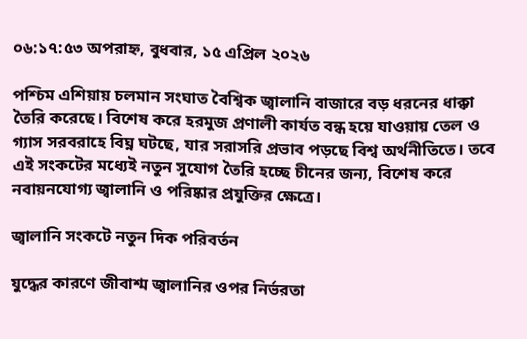০৬:১৭:৫৩ অপরাহ্ন, বুধবার, ১৫ এপ্রিল ২০২৬

পশ্চিম এশিয়ায় চলমান সংঘাত বৈশ্বিক জ্বালানি বাজারে বড় ধরনের ধাক্কা তৈরি করেছে। বিশেষ করে হরমুজ প্রণালী কার্যত বন্ধ হয়ে যাওয়ায় তেল ও গ্যাস সরবরাহে বিঘ্ন ঘটছে, যার সরাসরি প্রভাব পড়ছে বিশ্ব অর্থনীতিতে। তবে এই সংকটের মধ্যেই নতুন সুযোগ তৈরি হচ্ছে চীনের জন্য, বিশেষ করে নবায়নযোগ্য জ্বালানি ও পরিষ্কার প্রযুক্তির ক্ষেত্রে।

জ্বালানি সংকটে নতুন দিক পরিবর্তন

যুদ্ধের কারণে জীবাশ্ম জ্বালানির ওপর নির্ভরতা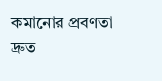কমানোর প্রবণতা দ্রুত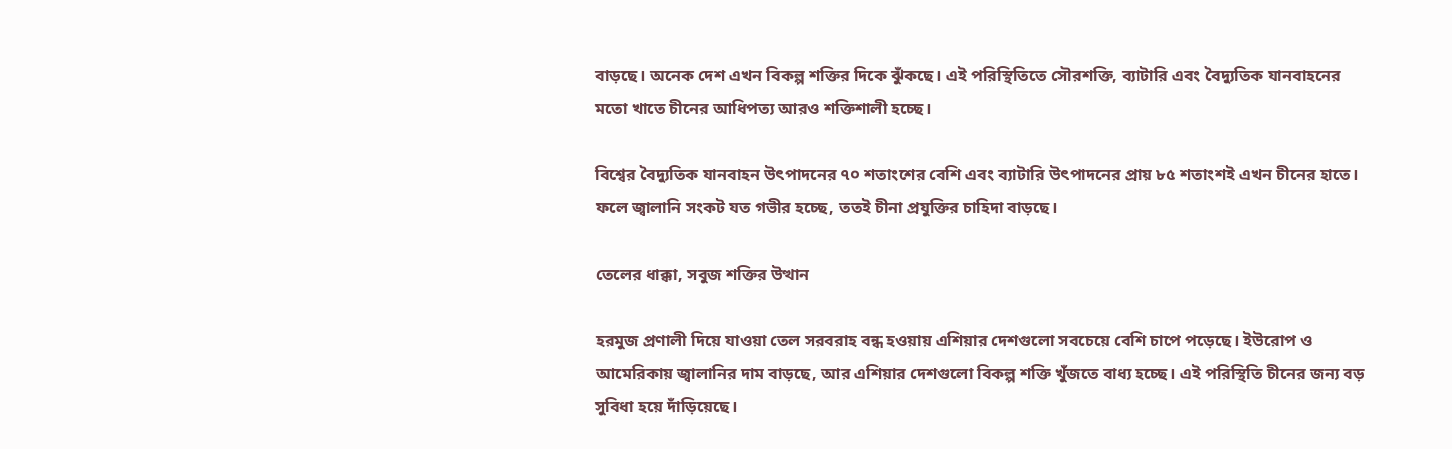বাড়ছে। অনেক দেশ এখন বিকল্প শক্তির দিকে ঝুঁকছে। এই পরিস্থিতিতে সৌরশক্তি, ব্যাটারি এবং বৈদ্যুতিক যানবাহনের মতো খাতে চীনের আধিপত্য আরও শক্তিশালী হচ্ছে।

বিশ্বের বৈদ্যুতিক যানবাহন উৎপাদনের ৭০ শতাংশের বেশি এবং ব্যাটারি উৎপাদনের প্রায় ৮৫ শতাংশই এখন চীনের হাতে। ফলে জ্বালানি সংকট যত গভীর হচ্ছে, ততই চীনা প্রযুক্তির চাহিদা বাড়ছে।

তেলের ধাক্কা, সবুজ শক্তির উত্থান

হরমুজ প্রণালী দিয়ে যাওয়া তেল সরবরাহ বন্ধ হওয়ায় এশিয়ার দেশগুলো সবচেয়ে বেশি চাপে পড়েছে। ইউরোপ ও আমেরিকায় জ্বালানির দাম বাড়ছে, আর এশিয়ার দেশগুলো বিকল্প শক্তি খুঁজতে বাধ্য হচ্ছে। এই পরিস্থিতি চীনের জন্য বড় সুবিধা হয়ে দাঁড়িয়েছে।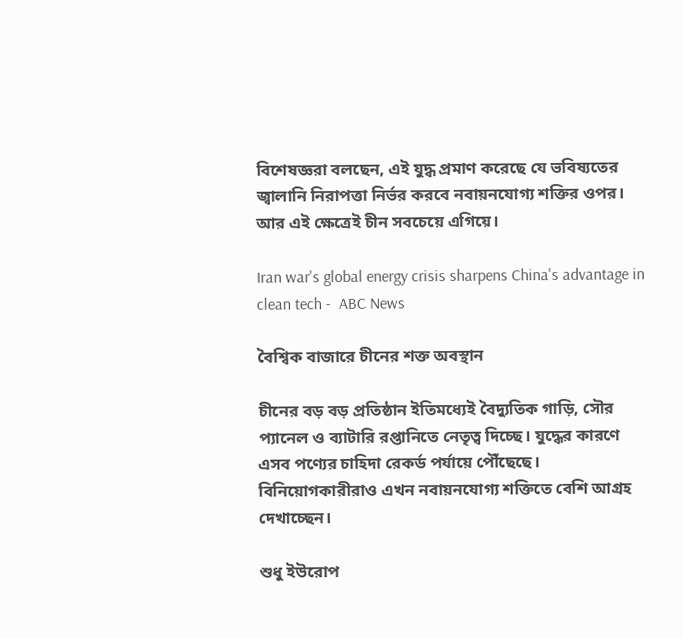বিশেষজ্ঞরা বলছেন, এই যুদ্ধ প্রমাণ করেছে যে ভবিষ্যতের জ্বালানি নিরাপত্তা নির্ভর করবে নবায়নযোগ্য শক্তির ওপর। আর এই ক্ষেত্রেই চীন সবচেয়ে এগিয়ে।

Iran war's global energy crisis sharpens China's advantage in clean tech -  ABC News

বৈশ্বিক বাজারে চীনের শক্ত অবস্থান

চীনের বড় বড় প্রতিষ্ঠান ইতিমধ্যেই বৈদ্যুতিক গাড়ি, সৌর প্যানেল ও ব্যাটারি রপ্তানিতে নেতৃত্ব দিচ্ছে। যুদ্ধের কারণে এসব পণ্যের চাহিদা রেকর্ড পর্যায়ে পৌঁছেছে। বিনিয়োগকারীরাও এখন নবায়নযোগ্য শক্তিতে বেশি আগ্রহ দেখাচ্ছেন।

শুধু ইউরোপ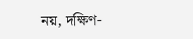নয়, দক্ষিণ-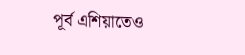পূর্ব এশিয়াতেও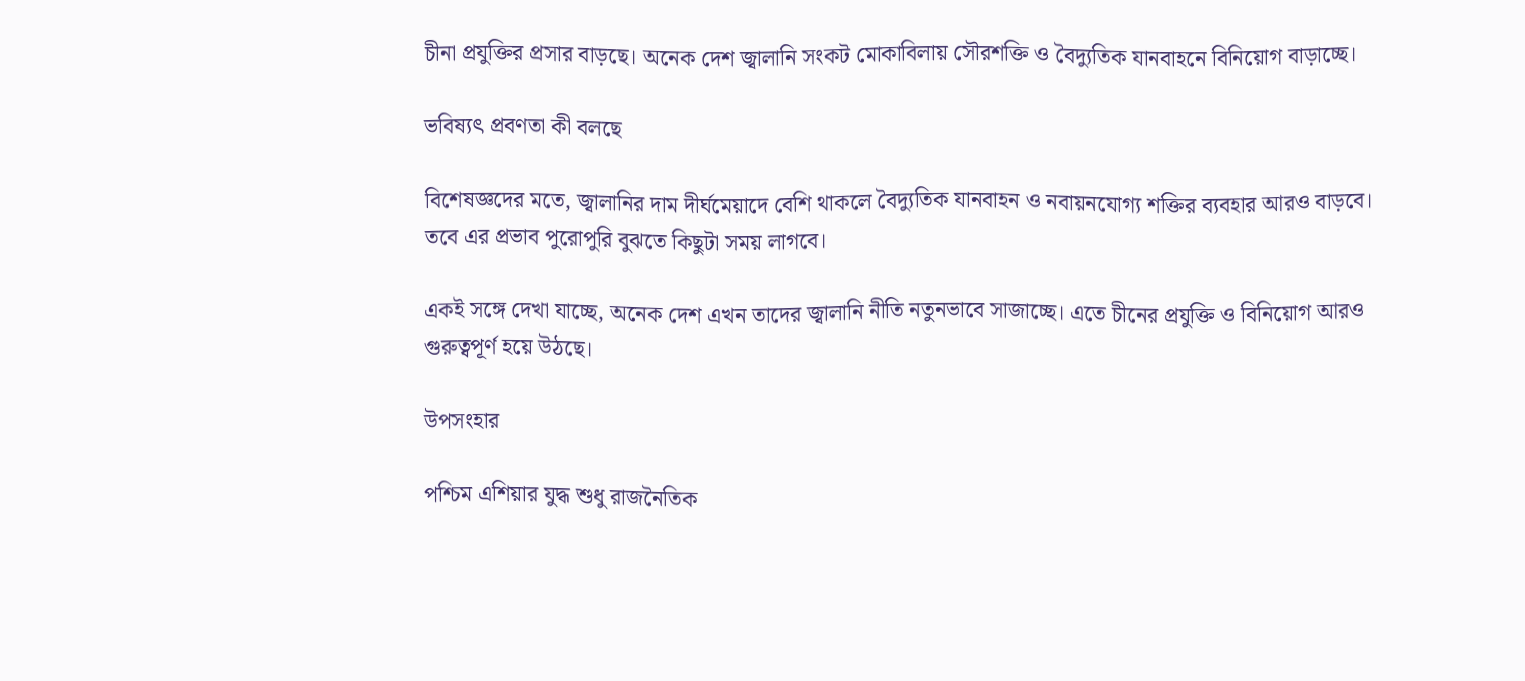চীনা প্রযুক্তির প্রসার বাড়ছে। অনেক দেশ জ্বালানি সংকট মোকাবিলায় সৌরশক্তি ও বৈদ্যুতিক যানবাহনে বিনিয়োগ বাড়াচ্ছে।

ভবিষ্যৎ প্রবণতা কী বলছে

বিশেষজ্ঞদের মতে, জ্বালানির দাম দীর্ঘমেয়াদে বেশি থাকলে বৈদ্যুতিক যানবাহন ও নবায়নযোগ্য শক্তির ব্যবহার আরও বাড়বে। তবে এর প্রভাব পুরোপুরি বুঝতে কিছুটা সময় লাগবে।

একই সঙ্গে দেখা যাচ্ছে, অনেক দেশ এখন তাদের জ্বালানি নীতি নতুনভাবে সাজাচ্ছে। এতে চীনের প্রযুক্তি ও বিনিয়োগ আরও গুরুত্বপূর্ণ হয়ে উঠছে।

উপসংহার

পশ্চিম এশিয়ার যুদ্ধ শুধু রাজনৈতিক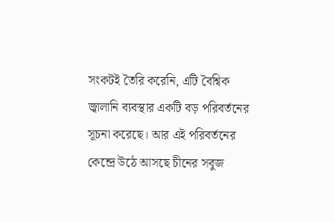সংকটই তৈরি করেনি, এটি বৈশ্বিক জ্বালানি ব্যবস্থার একটি বড় পরিবর্তনের সূচনা করেছে। আর এই পরিবর্তনের কেন্দ্রে উঠে আসছে চীনের সবুজ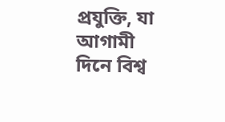প্রযুক্তি, যা আগামী দিনে বিশ্ব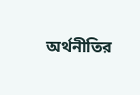অর্থনীতির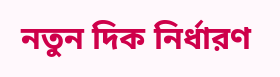নতুন দিক নির্ধারণ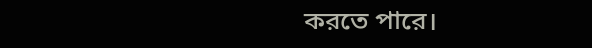করতে পারে।